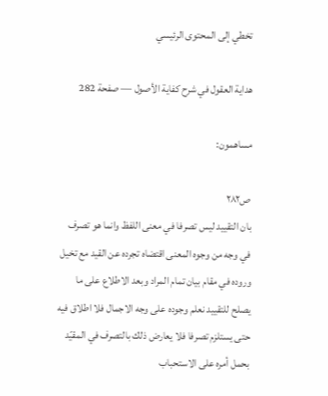تخطي إلى المحتوى الرئيسي

هداية العقول في شرح كفاية الأصول — صفحة 282

مساهمون:

ص٢٨٢
بان التقييد ليس تصرفا في معنى اللفظ وانما هو تصرف في وجه من وجوه المعنى اقتضاه تجرده عن القيد مع تخيل وروده في مقام بيان تمام المراد وبعد الاطلاع على ما يصلح للتقييد نعلم وجوده على وجه الاجمال فلا اطلاق فيه حتى يستلزم تصرفا فلا يعارض ذلك بالتصرف في المقيّد بحمل أمره على الاستحباب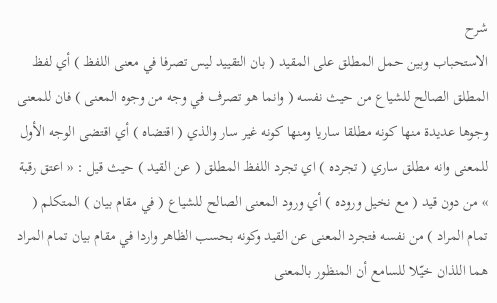شرح
الاستحباب وبين حمل المطلق على المقيد ( بان التقييد ليس تصرفا في معنى اللفظ ) أي لفظ المطلق الصالح للشياع من حيث نفسه ( وانما هو تصرف في وجه من وجوه المعنى ) فان للمعنى وجوها عديدة منها كونه مطلقا ساريا ومنها كونه غير سار والذي ( اقتضاه ) أي اقتضى الوجه الأول للمعنى وانه مطلق ساري ( تجرده ) اي تجرد اللفظ المطلق ( عن القيد ) حيث قيل : « اعتق رقبة » من دون قيد ( مع نخيل وروده ) أي ورود المعنى الصالح للشياع ( في مقام بيان ) المتكلم ( تمام المراد ) من نفسه فتجرد المعنى عن القيد وكونه بحسب الظاهر واردا في مقام بيان تمام المراد هما اللذان خيّلا للسامع أن المنظور بالمعنى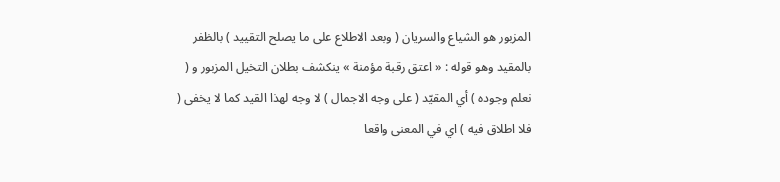المزبور هو الشياع والسريان ( وبعد الاطلاع على ما يصلح التقييد ) بالظفر بالمقيد وهو قوله : « اعتق رقبة مؤمنة » ينكشف بطلان التخيل المزبور و ( نعلم وجوده ) أي المقيّد ( على وجه الاجمال ) لا وجه لهذا القيد كما لا يخفى ( فلا اطلاق فيه ) اي في المعنى واقعا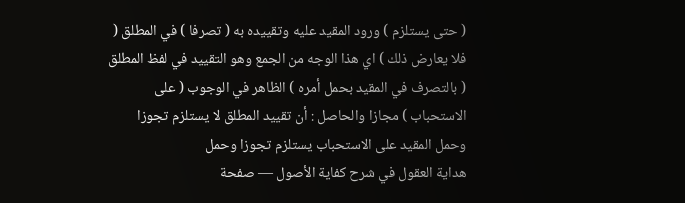( حتى يستلزم ) ورود المقيد عليه وتقييده به ( تصرفا ) في المطلق ( فلا يعارض ذلك ) اي هذا الوجه من الجمع وهو التقييد في لفظ المطلق ( بالتصرف في المقيد بحمل أمره ) الظاهر في الوجوب ( على الاستحباب ) مجازا والحاصل : أن تقييد المطلق لا يستلزم تجوزا وحمل المقيد على الاستحباب يستلزم تجوزا وحمل
هداية العقول في شرح كفاية الأصول — صفحة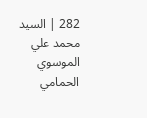282 | السيد محمد علي الموسوي الحمامي